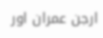ارجن عمران اور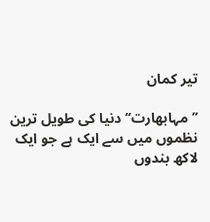تیر کمان

’’مہابھارت‘‘ دنیا کی طویل ترین نظموں میں سے ایک ہے جو ایک لاکھ بندوں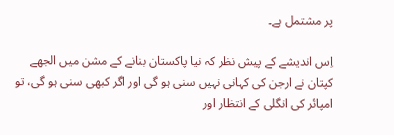پر مشتمل ہے۔

اِس اندیشے کے پیش نظر کہ نیا پاکستان بنانے کے مشن میں الجھے کپتان نے ارجن کی کہانی نہیں سنی ہو گی اور اگر کبھی سنی ہو گی، تو امپائر کی انگلی کے انتظار اور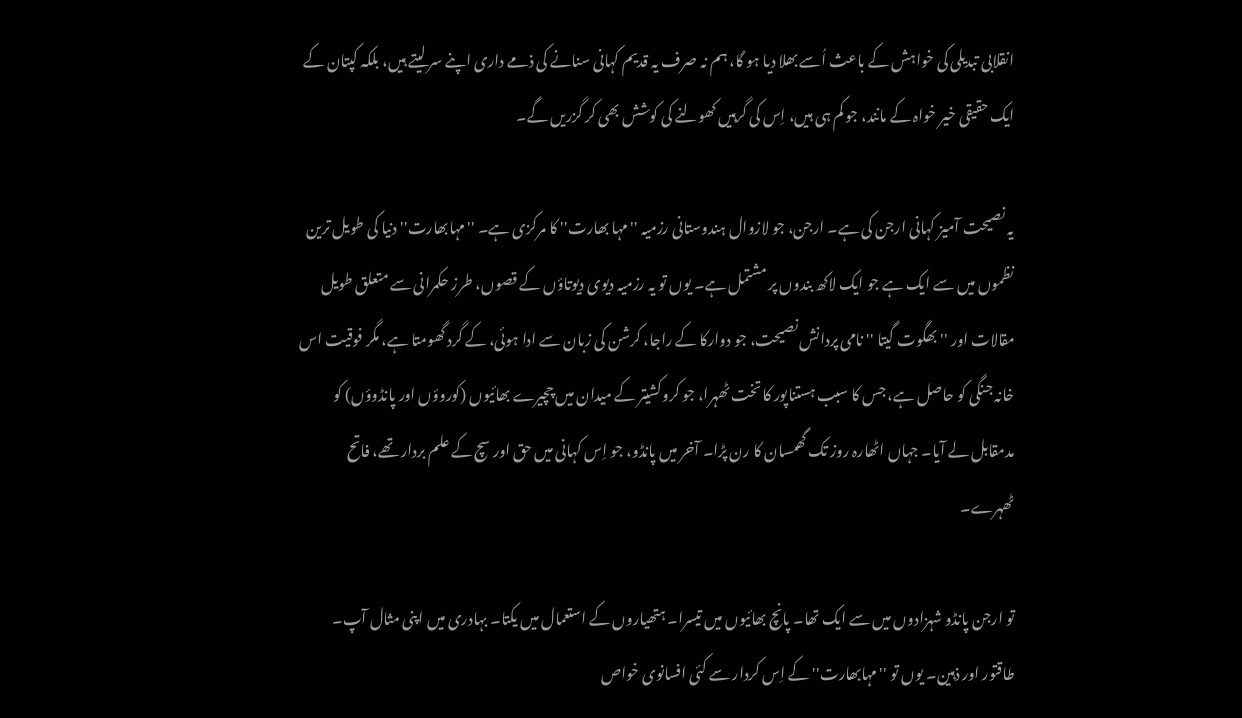انقلابی تبدیلی کی خواہش کے باعث اُسے بھلا دیا ہو گا، ہم نہ صرف یہ قدیم کہانی سنانے کی ذمے داری اپنے سر لیتے ہیں، بلکہ کپتان کے ایک حقیقی خیر خواہ کے مانند، جو کم ہی ہیں، اِس کی گرہیں کھولنے کی کوشش بھی کر گزریں گے۔

یہ نصیحت آمیز کہانی ارجن کی ہے۔ ارجن، جو لازوال ہندوستانی رزمیہ ''مہا بھارت'' کا مرکزی ہے۔ ''مہابھارت'' دنیا کی طویل ترین نظموں میں سے ایک ہے جو ایک لاکھ بندوں پر مشتمل ہے۔ یوں تو یہ رزمیہ دیوی دیوتاؤں کے قصوں، طرز حکمرانی سے متعلق طویل مقالات اور ''بھگوت گیتا '' نامی پردانش نصیحت، جو دوارکا کے راجا، کرشن کی زبان سے ادا ہوئی، کے گرد گھومتا ہے، مگر فوقیت اس خانہ جنگی کو حاصل ہے، جس کا سبب ہستناپور کا تخت ٹھہرا، جو کروکشیتر کے میدان میں چچیرے بھائیوں (کوروؤں اور پانڈوؤں) کو مدمقابل لے آیا۔ جہاں اٹھارہ روز تک گھمسان کا رن پڑا۔ آخر میں پانڈو، جو اِس کہانی میں حق اور سچ کے علم بردار تھے، فاتح ٹھہرے۔

تو ارجن پانڈو شہزادوں میں سے ایک تھا۔ پانچ بھائیوں میں تیسرا۔ ہتھیاروں کے استعمال میں یکتا۔ بہادری میں اپنی مثال آپ۔ طاقتور اور ذہین۔ یوں تو ''مہابھارت'' کے اِس کردار سے کئی افسانوی خواص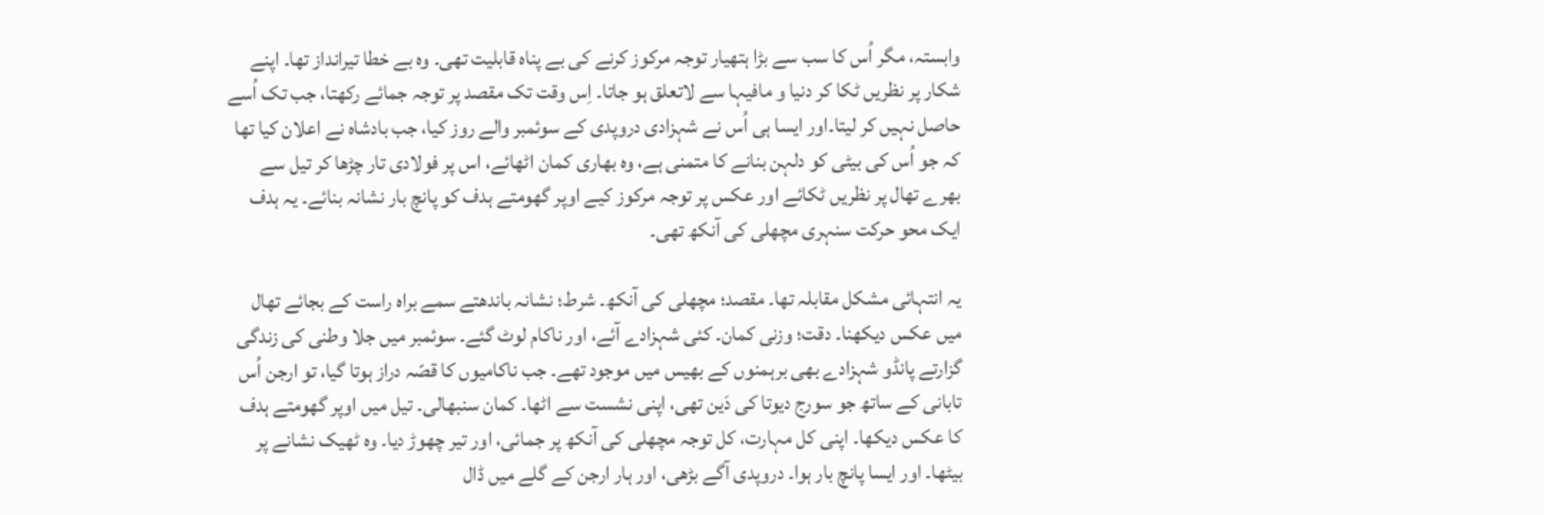وابستہ، مگر اُس کا سب سے بڑا ہتھیار توجہ مرکوز کرنے کی بے پناہ قابلیت تھی۔ وہ بے خطا تیرانداز تھا۔ اپنے شکار پر نظریں ٹکا کر دنیا و مافیہا سے لاتعلق ہو جاتا۔ اِس وقت تک مقصد پر توجہ جمائے رکھتا، جب تک اُسے حاصل نہیں کر لیتا۔اور ایسا ہی اُس نے شہزادی دروپدی کے سوئمبر والے روز کیا، جب بادشاہ نے اعلان کیا تھا کہ جو اُس کی بیٹی کو دلہن بنانے کا متمنی ہے، وہ بھاری کمان اٹھائے، اس پر فولادی تار چڑھا کر تیل سے بھرے تھال پر نظریں ٹکائے اور عکس پر توجہ مرکوز کیے اوپر گھومتے ہدف کو پانچ بار نشانہ بنائے۔ یہ ہدف ایک محو حرکت سنہری مچھلی کی آنکھ تھی۔

یہ انتہائی مشکل مقابلہ تھا۔ مقصد؛ مچھلی کی آنکھ۔ شرط؛ نشانہ باندھتے سمے براہ راست کے بجائے تھال میں عکس دیکھنا۔ دقت؛ وزنی کمان۔ کئی شہزادے آئے، اور ناکام لوٹ گئے۔ سوئمبر میں جلا وطنی کی زندگی گزارتے پانڈو شہزادے بھی برہمنوں کے بھیس میں موجود تھے۔ جب ناکامیوں کا قصّہ دراز ہوتا گیا، تو ارجن اُس تابانی کے ساتھ جو سورج دیوتا کی دَین تھی، اپنی نشست سے اٹھا۔ کمان سنبھالی۔ تیل میں اوپر گھومتے ہدف کا عکس دیکھا۔ اپنی کل مہارت، کل توجہ مچھلی کی آنکھ پر جمائی، اور تیر چھوڑ دیا۔ وہ ٹھیک نشانے پر بیٹھا۔ اور ایسا پانچ بار ہوا۔ دروپدی آگے بڑھی، اور ہار ارجن کے گلے میں ڈال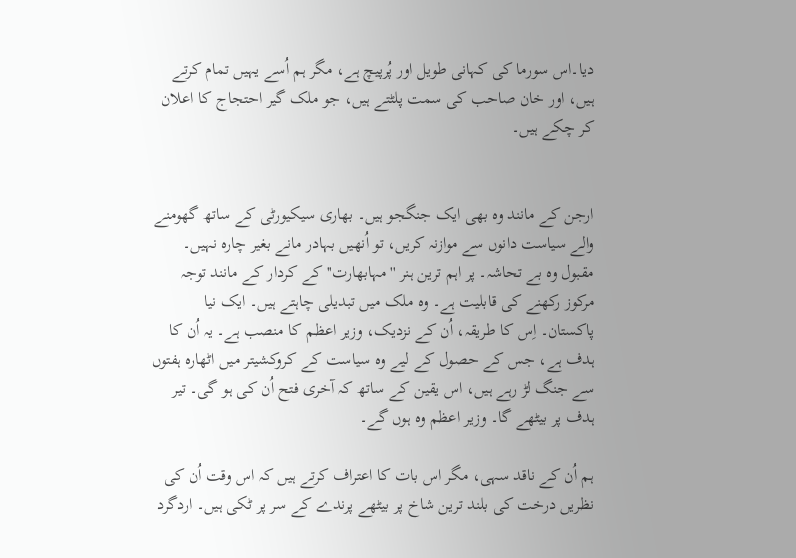دیا۔اس سورما کی کہانی طویل اور پُرپیچ ہے، مگر ہم اُسے یہیں تمام کرتے ہیں، اور خان صاحب کی سمت پلٹتے ہیں، جو ملک گیر احتجاج کا اعلان کر چکے ہیں۔


ارجن کے مانند وہ بھی ایک جنگجو ہیں۔ بھاری سیکیورٹی کے ساتھ گھومنے والے سیاست دانوں سے موازنہ کریں، تو اُنھیں بہادر مانے بغیر چارہ نہیں۔ مقبول وہ بے تحاشہ۔ پر اہم ترین ہنر ''مہابھارت'' کے کردار کے مانند توجہ مرکوز رکھنے کی قابلیت ہے۔ وہ ملک میں تبدیلی چاہتے ہیں۔ ایک نیا پاکستان۔ اِس کا طریقہ، اُن کے نزدیک، وزیر اعظم کا منصب ہے۔ یہ اُن کا ہدف ہے، جس کے حصول کے لیے وہ سیاست کے کروکشیتر میں اٹھارہ ہفتوں سے جنگ لڑ رہے ہیں، اس یقین کے ساتھ کہ آخری فتح اُن کی ہو گی۔ تیر ہدف پر بیٹھے گا۔ وزیر اعظم وہ ہوں گے۔

ہم اُن کے ناقد سہی، مگر اس بات کا اعتراف کرتے ہیں کہ اس وقت اُن کی نظریں درخت کی بلند ترین شاخ پر بیٹھے پرندے کے سر پر ٹکی ہیں۔ اردگرد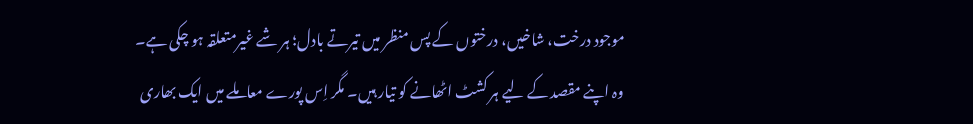موجود درخت، شاخیں، درختوں کے پس منظر میں تیرتے بادل؛ ہر شے غیرمتعلقہ ہو چکی ہے۔ وہ اپنے مقصد کے لیے ہر کشٹ اٹھانے کو تیار ہیں۔ مگر اِس پورے معاملے میں ایک بھاری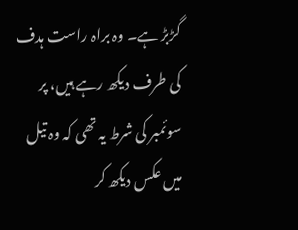گڑبڑ ہے۔ وہ براہ راست ہدف کی طرف دیکھ رہے ہیں، پر سوئمبر کی شرط یہ تھی کہ وہ تیل میں عکس دیکھ کر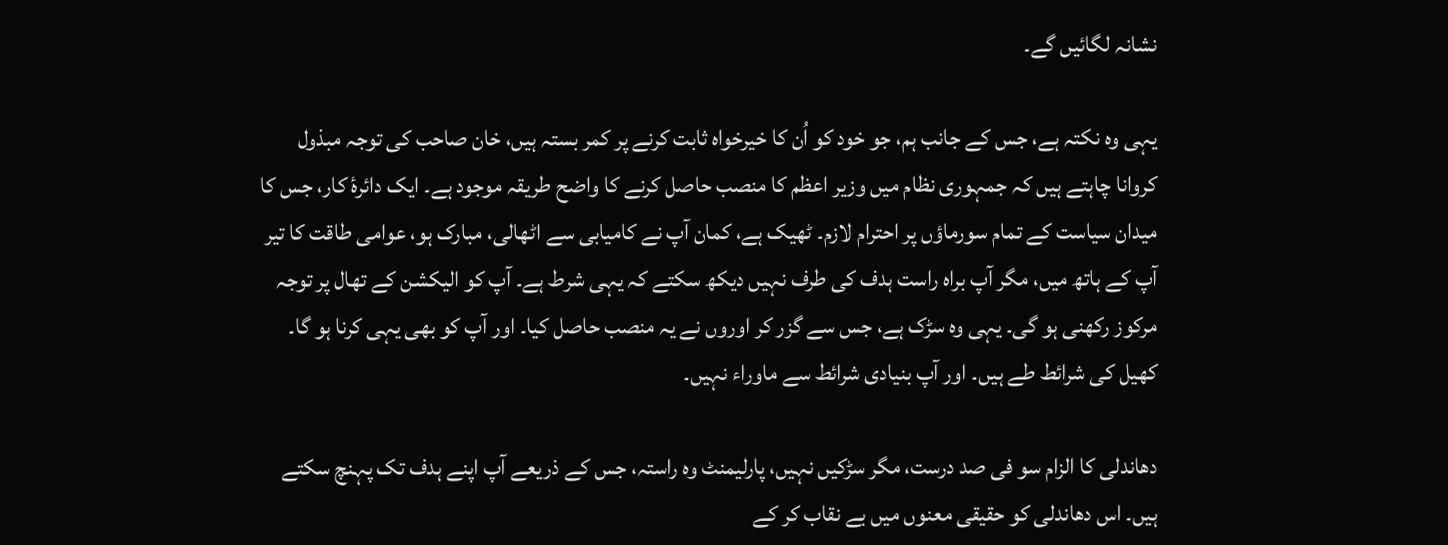نشانہ لگائیں گے۔

یہی وہ نکتہ ہے، جس کے جانب ہم، جو خود کو اُن کا خیرخواہ ثابت کرنے پر کمر بستہ ہیں، خان صاحب کی توجہ مبذول کروانا چاہتے ہیں کہ جمہوری نظام میں وزیر اعظم کا منصب حاصل کرنے کا واضح طریقہ موجود ہے۔ ایک دائرۂ کار، جس کا میدان سیاست کے تمام سورماؤں پر احترام لازم۔ ٹھیک ہے، کمان آپ نے کامیابی سے اٹھالی، مبارک ہو، عوامی طاقت کا تیر آپ کے ہاتھ میں، مگر آپ براہ راست ہدف کی طرف نہیں دیکھ سکتے کہ یہی شرط ہے۔ آپ کو الیکشن کے تھال پر توجہ مرکوز رکھنی ہو گی۔ یہی وہ سڑک ہے، جس سے گزر کر اوروں نے یہ منصب حاصل کیا۔ اور آپ کو بھی یہی کرنا ہو گا۔ کھیل کی شرائط طے ہیں۔ اور آپ بنیادی شرائط سے ماوراء نہیں۔

دھاندلی کا الزام سو فی صد درست، مگر سڑکیں نہیں، پارلیمنٹ وہ راستہ، جس کے ذریعے آپ اپنے ہدف تک پہنچ سکتے ہیں۔ اس دھاندلی کو حقیقی معنوں میں بے نقاب کر کے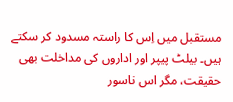مستقبل میں اِس کا راستہ مسدود کر سکتے ہیں۔ بیلٹ پیپر اور اداروں کی مداخلت بھی حقیقت، مگر اس ناسور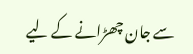سے جان چھڑانے کے لیے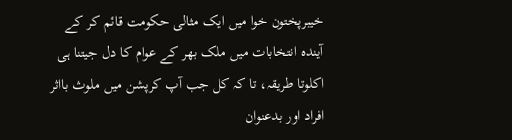خیبرپختون خوا میں ایک مثالی حکومت قائم کر کے آیندہ انتخابات میں ملک بھر کے عوام کا دل جیتنا ہی اکلوتا طریقہ، تا کہ کل جب آپ کرپشن میں ملوث بااثر افراد اور بدعنوان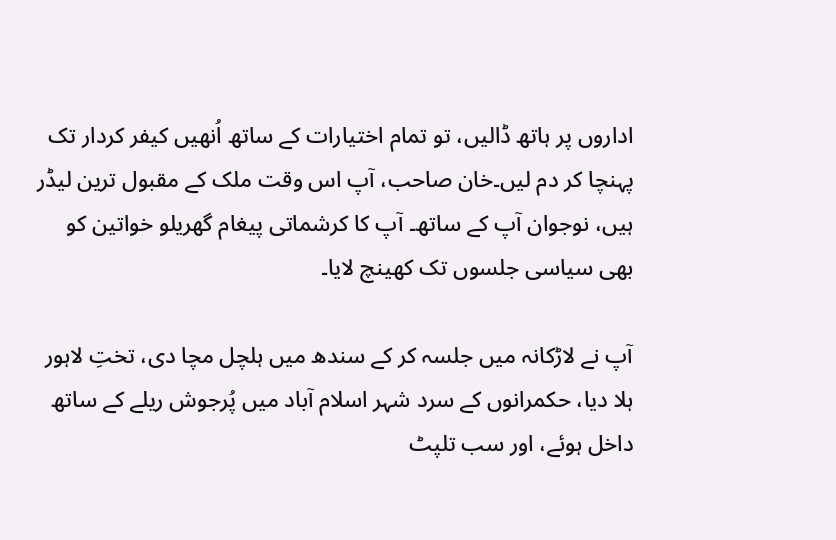اداروں پر ہاتھ ڈالیں، تو تمام اختیارات کے ساتھ اُنھیں کیفر کردار تک پہنچا کر دم لیں۔خان صاحب، آپ اس وقت ملک کے مقبول ترین لیڈر ہیں، نوجوان آپ کے ساتھ۔ آپ کا کرشماتی پیغام گھریلو خواتین کو بھی سیاسی جلسوں تک کھینچ لایا۔

آپ نے لاڑکانہ میں جلسہ کر کے سندھ میں ہلچل مچا دی، تختِ لاہور ہلا دیا، حکمرانوں کے سرد شہر اسلام آباد میں پُرجوش ریلے کے ساتھ داخل ہوئے، اور سب تلپٹ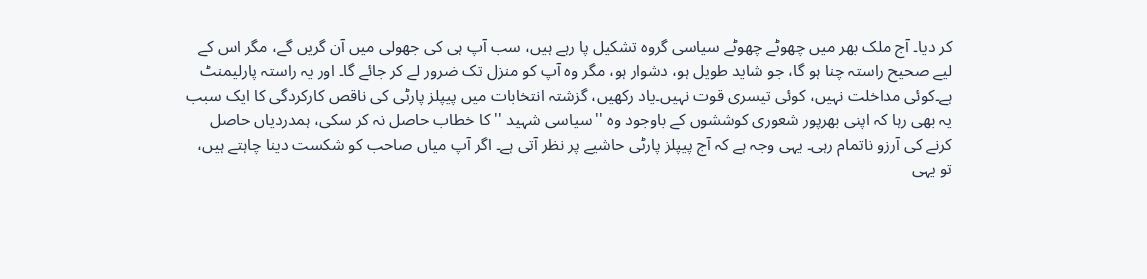کر دیا۔ آج ملک بھر میں چھوٹے چھوٹے سیاسی گروہ تشکیل پا رہے ہیں، سب آپ ہی کی جھولی میں آن گریں گے، مگر اس کے لیے صحیح راستہ چنا ہو گا، جو شاید طویل ہو، دشوار ہو، مگر وہ آپ کو منزل تک ضرور لے کر جائے گا۔ اور یہ راستہ پارلیمنٹ ہے۔کوئی مداخلت نہیں، کوئی تیسری قوت نہیں۔یاد رکھیں، گزشتہ انتخابات میں پیپلز پارٹی کی ناقص کارکردگی کا ایک سبب یہ بھی رہا کہ اپنی بھرپور شعوری کوششوں کے باوجود وہ ''سیاسی شہید '' کا خطاب حاصل نہ کر سکی، ہمدردیاں حاصل کرنے کی آرزو ناتمام رہی۔ یہی وجہ ہے کہ آج پیپلز پارٹی حاشیے پر نظر آتی ہے۔ اگر آپ میاں صاحب کو شکست دینا چاہتے ہیں، تو یہی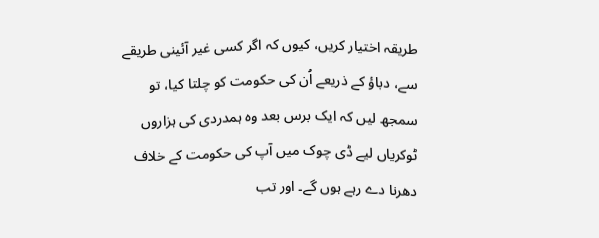طریقہ اختیار کریں، کیوں کہ اگر کسی غیر آئینی طریقے سے، دباؤ کے ذریعے اُن کی حکومت کو چلتا کیا، تو سمجھ لیں کہ ایک برس بعد وہ ہمدردی کی ہزاروں ٹوکریاں لیے ڈی چوک میں آپ کی حکومت کے خلاف دھرنا دے رہے ہوں گے۔ اور تب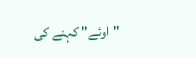''اوئے'' کہنے کی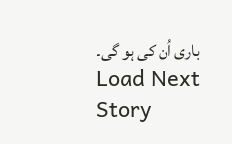باری اُن کی ہو گی۔
Load Next Story